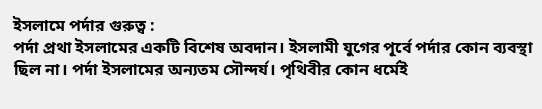ইসলামে পর্দার গুরুত্ব :
পর্দা প্রথা ইসলামের একটি বিশেষ অবদান। ইসলামী যুগের পূর্বে পর্দার কোন ব্যবস্থা ছিল না। পর্দা ইসলামের অন্যতম সৌন্দর্য। পৃথিবীর কোন ধর্মেই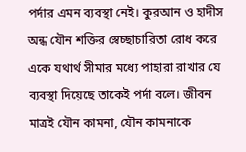পর্দার এমন ব্যবস্থা নেই। কুরআন ও হাদীস অন্ধ যৌন শক্তির স্বেচ্ছাচারিতা রোধ করে একে যথার্থ সীমার মধ্যে পাহারা রাখার যে ব্যবস্থা দিয়েছে তাকেই পর্দা বলে। জীবন মাত্রই যৌন কামনা, যৌন কামনাকে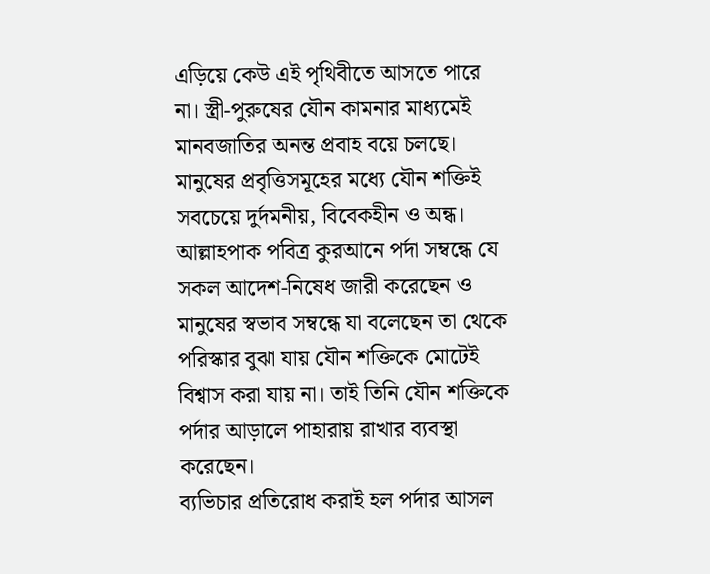এড়িয়ে কেউ এই পৃথিবীতে আসতে পারে না। স্ত্রী-পুরুষের যৌন কামনার মাধ্যমেই মানবজাতির অনন্ত প্রবাহ বয়ে চলছে। মানুষের প্রবৃত্তিসমূহের মধ্যে যৌন শক্তিই সবচেয়ে দুর্দমনীয়, বিবেকহীন ও অন্ধ। আল্লাহপাক পবিত্র কুরআনে পর্দা সম্বন্ধে যে সকল আদেশ-নিষেধ জারী করেছেন ও মানুষের স্বভাব সম্বন্ধে যা বলেছেন তা থেকে পরিস্কার বুঝা যায় যৌন শক্তিকে মোটেই বিশ্বাস করা যায় না। তাই তিনি যৌন শক্তিকে পর্দার আড়ালে পাহারায় রাখার ব্যবস্থা করেছেন।
ব্যভিচার প্রতিরোধ করাই হল পর্দার আসল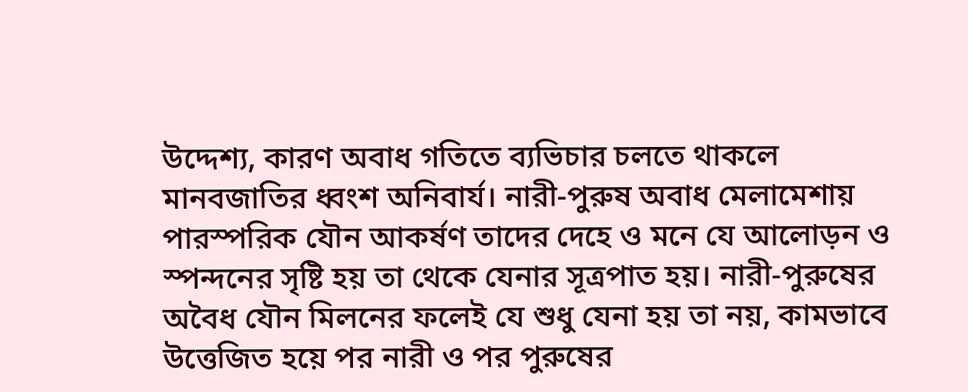উদ্দেশ্য, কারণ অবাধ গতিতে ব্যভিচার চলতে থাকলে মানবজাতির ধ্বংশ অনিবার্য। নারী-পুরুষ অবাধ মেলামেশায় পারস্পরিক যৌন আকর্ষণ তাদের দেহে ও মনে যে আলোড়ন ও স্পন্দনের সৃষ্টি হয় তা থেকে যেনার সূত্রপাত হয়। নারী-পুরুষের অবৈধ যৌন মিলনের ফলেই যে শুধু যেনা হয় তা নয়, কামভাবে উত্তেজিত হয়ে পর নারী ও পর পুরুষের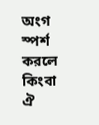অংগ স্পর্শ করলে কিংবা ঐ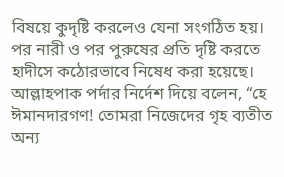বিষয়ে কুদৃষ্টি করলেও যেনা সংগঠিত হয়। পর নারী ও পর পুরুষের প্রতি দৃষ্টি করতে হাদীসে কঠোরভাবে নিষেধ করা হয়েছে। আল্লাহপাক পর্দার নির্দেশ দিয়ে বলেন, “হে ঈমানদারগণ! তোমরা নিজেদের গৃহ ব্যতীত অন্য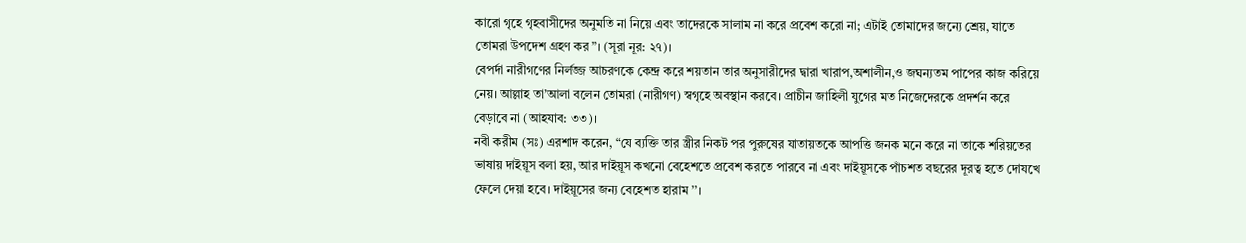কারো গৃহে গৃহবাসীদের অনুমতি না নিয়ে এবং তাদেরকে সালাম না করে প্রবেশ করো না; এটাই তোমাদের জন্যে শ্রেয়, যাতে তোমরা উপদেশ গ্রহণ কর”। (সূরা নূর: ২৭)।
বেপর্দা নারীগণের নির্লজ্জ আচরণকে কেন্দ্র করে শয়তান তার অনুসারীদের দ্বারা খারাপ,অশালীন,ও জঘন্যতম পাপের কাজ করিয়ে নেয়। আল্লাহ তা’আলা বলেন তোমরা (নারীগণ) স্বগৃহে অবস্থান করবে। প্রাচীন জাহিলী যুগের মত নিজেদেরকে প্রদর্শন করে বেড়াবে না (আহযাব: ৩৩)।
নবী করীম (সঃ) এরশাদ করেন, “যে ব্যক্তি তার স্ত্রীর নিকট পর পুরুষের যাতায়তকে আপত্তি জনক মনে করে না তাকে শরিয়তের ভাষায় দাইয়ূস বলা হয়, আর দাইয়ূস কখনো বেহেশতে প্রবেশ করতে পারবে না এবং দাইয়ূসকে পাঁচশত বছরের দূরত্ব হতে দোযখে ফেলে দেয়া হবে। দাইয়ূসের জন্য বেহেশত হারাম ’’।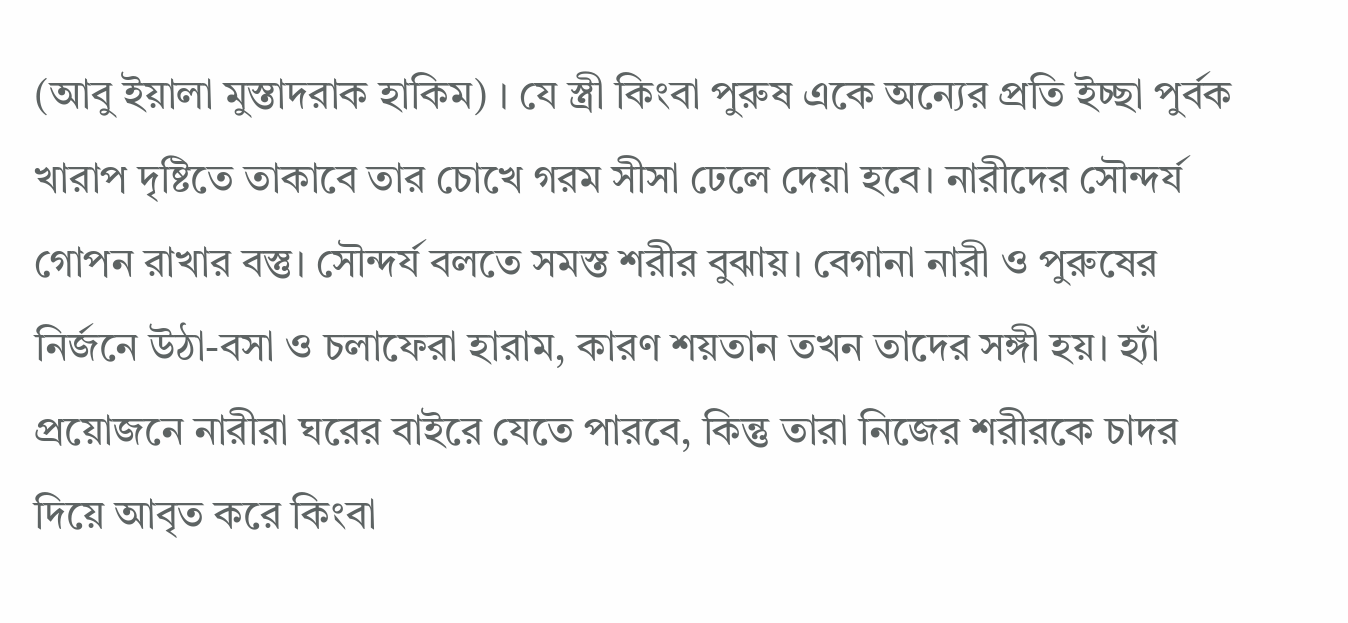(আবু ইয়ালা মুস্তাদরাক হাকিম) । যে স্ত্রী কিংবা পুরুষ একে অন্যের প্রতি ইচ্ছা পুর্বক খারাপ দৃষ্টিতে তাকাবে তার চোখে গরম সীসা ঢেলে দেয়া হবে। নারীদের সৌন্দর্য গোপন রাখার বস্তু। সৌন্দর্য বলতে সমস্ত শরীর বুঝায়। বেগানা নারী ও পুরুষের নির্জনে উঠা-বসা ও চলাফেরা হারাম, কারণ শয়তান তখন তাদের সঙ্গী হয়। হ্যাঁ প্রয়োজনে নারীরা ঘরের বাইরে যেতে পারবে, কিন্তু তারা নিজের শরীরকে চাদর দিয়ে আবৃত করে কিংবা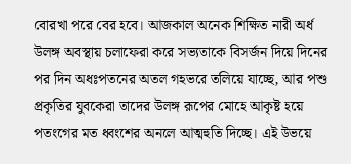বোরখা পরে বের হবে। আজকাল অনেক শিক্ষিত নারী অর্ধ উলঙ্গ অবস্থায় চলাফেরা করে সভ্যতাকে বিসর্জন দিয়ে দিনের পর দিন অধঃপতনের অতল গহভরে তলিয়ে যাচ্ছে, আর পশু প্রকৃতির যুবকেরা তাদের উলঙ্গ রূপের মোহে আকৃষ্ট হয়ে পতংগের মত ধ্বংশের অনলে আত্মহুতি দিচ্ছে। এই উভয়ে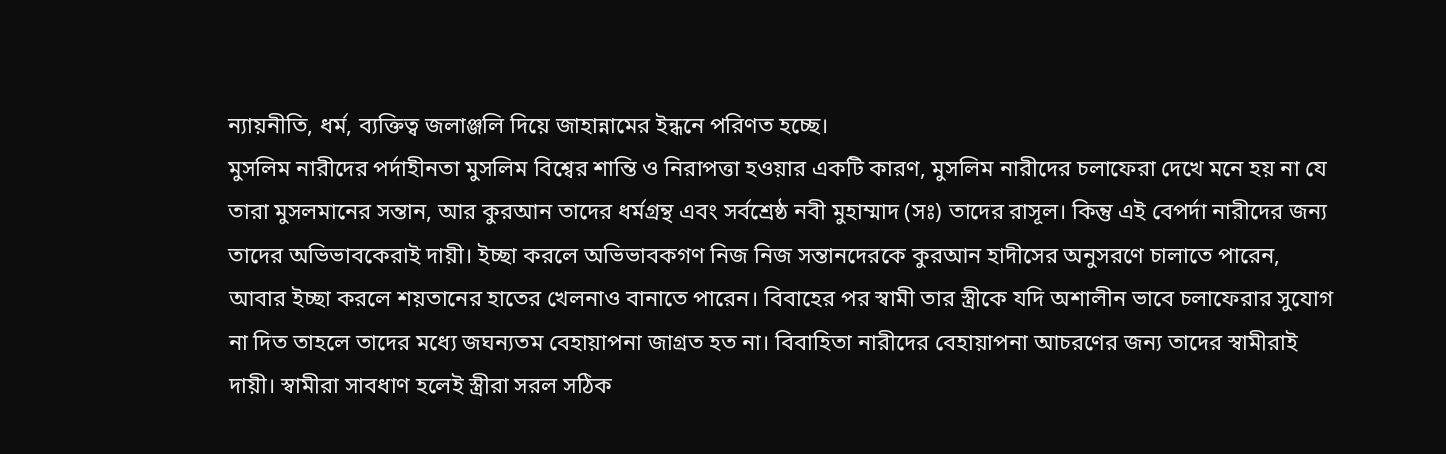ন্যায়নীতি, ধর্ম, ব্যক্তিত্ব জলাঞ্জলি দিয়ে জাহান্নামের ইন্ধনে পরিণত হচ্ছে।
মুসলিম নারীদের পর্দাহীনতা মুসলিম বিশ্বের শান্তি ও নিরাপত্তা হওয়ার একটি কারণ, মুসলিম নারীদের চলাফেরা দেখে মনে হয় না যে তারা মুসলমানের সন্তান, আর কুরআন তাদের ধর্মগ্রন্থ এবং সর্বশ্রেষ্ঠ নবী মুহাম্মাদ (সঃ) তাদের রাসূল। কিন্তু এই বেপর্দা নারীদের জন্য তাদের অভিভাবকেরাই দায়ী। ইচ্ছা করলে অভিভাবকগণ নিজ নিজ সন্তানদেরকে কুরআন হাদীসের অনুসরণে চালাতে পারেন, আবার ইচ্ছা করলে শয়তানের হাতের খেলনাও বানাতে পারেন। বিবাহের পর স্বামী তার স্ত্রীকে যদি অশালীন ভাবে চলাফেরার সুযোগ না দিত তাহলে তাদের মধ্যে জঘন্যতম বেহায়াপনা জাগ্রত হত না। বিবাহিতা নারীদের বেহায়াপনা আচরণের জন্য তাদের স্বামীরাই দায়ী। স্বামীরা সাবধাণ হলেই স্ত্রীরা সরল সঠিক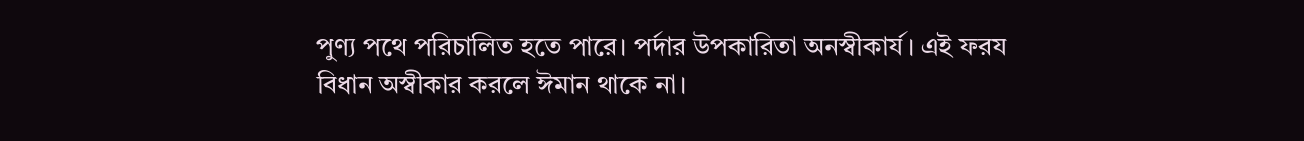পুণ্য পথে পরিচালিত হতে পারে। পর্দার উপকারিতা অনস্বীকার্য। এই ফরয বিধান অস্বীকার করলে ঈমান থাকে না।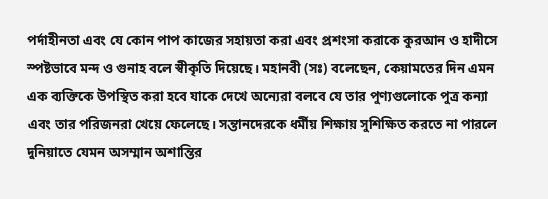পর্দাহীনতা এবং যে কোন পাপ কাজের সহায়তা করা এবং প্রশংসা করাকে কুরআন ও হাদীসে স্পষ্টভাবে মন্দ ও গুনাহ বলে স্বীকৃতি দিয়েছে। মহানবী (সঃ) বলেছেন, কেয়ামতের দিন এমন এক ব্যক্তিকে উপস্থিত করা হবে যাকে দেখে অন্যেরা বলবে যে তার পুণ্যগুলোকে পুত্র কন্যা এবং তার পরিজনরা খেয়ে ফেলেছে। সন্তানদেরকে ধর্মীয় শিক্ষায় সুশিক্ষিত করতে না পারলে দুনিয়াতে যেমন অসম্মান অশান্তির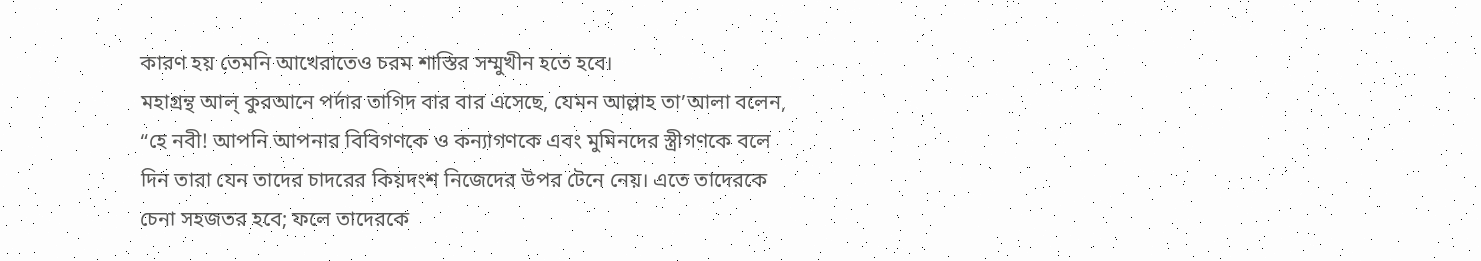কারণ হয় তেমনি আখেরাতেও চরম শাস্তির সম্মুখীন হতে হবে।
মহাগ্রন্থ আল্ কুরআনে পর্দার তাগিদ বার বার এসেছে, যেমন আল্লাহ তা’আলা বলেন, “হে নবী! আপনি আপনার বিবিগণকে ও কন্যাগণকে এবং মুমিনদের স্ত্রীগণকে বলে দিন তারা যেন তাদের চাদরের কিয়দংশ নিজেদের উপর টেনে নেয়। এতে তাদেরকে চেনা সহজতর হবে; ফলে তাদেরকে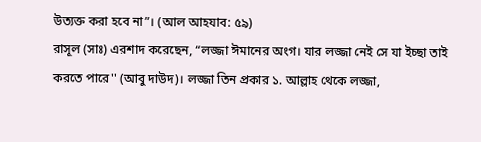উত্যক্ত করা হবে না”। (আল আহযাব: ৫৯)
রাসূল (সাঃ) এরশাদ করেছেন, “লজ্জা ঈমানের অংগ। যার লজ্জা নেই সে যা ইচ্ছা তাই করতে পারে'' (আবু দাউদ)। লজ্জা তিন প্রকার ১. আল্লাহ থেকে লজ্জা,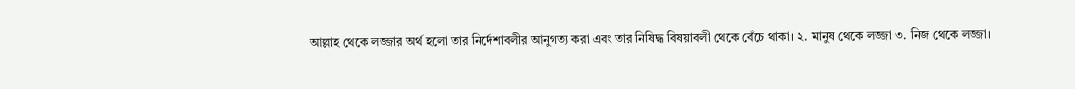আল্লাহ থেকে লজ্জার অর্থ হলো তার নির্দেশাবলীর আনুগত্য করা এবং তার নিষিদ্ধ বিষয়াবলী থেকে বেঁচে থাকা। ২. মানুষ থেকে লজ্জা ৩. নিজ থেকে লজ্জা।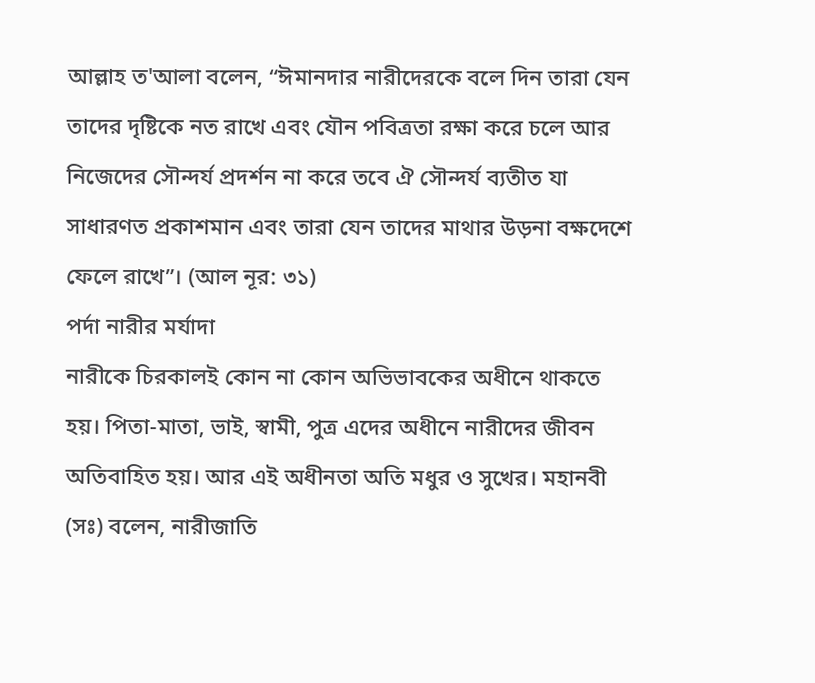আল্লাহ ত'আলা বলেন, “ঈমানদার নারীদেরকে বলে দিন তারা যেন তাদের দৃষ্টিকে নত রাখে এবং যৌন পবিত্রতা রক্ষা করে চলে আর নিজেদের সৌন্দর্য প্রদর্শন না করে তবে ঐ সৌন্দর্য ব্যতীত যা সাধারণত প্রকাশমান এবং তারা যেন তাদের মাথার উড়না বক্ষদেশে ফেলে রাখে”। (আল নূর: ৩১)
পর্দা নারীর মর্যাদা
নারীকে চিরকালই কোন না কোন অভিভাবকের অধীনে থাকতে হয়। পিতা-মাতা, ভাই, স্বামী, পুত্র এদের অধীনে নারীদের জীবন অতিবাহিত হয়। আর এই অধীনতা অতি মধুর ও সুখের। মহানবী (সঃ) বলেন, নারীজাতি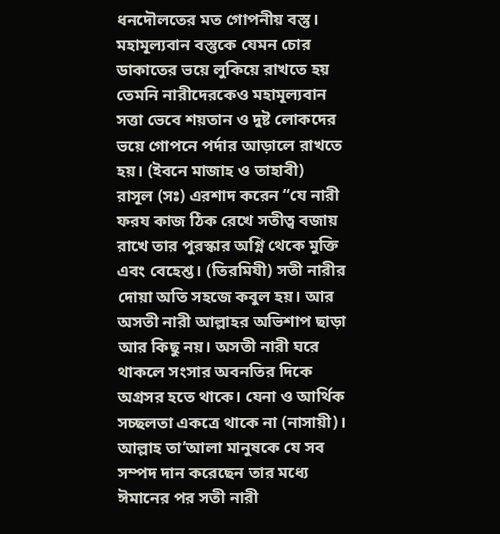ধনদৌলতের মত গোপনীয় বস্তু। মহামূল্যবান বস্তুকে যেমন চোর ডাকাতের ভয়ে লুকিয়ে রাখতে হয় তেমনি নারীদেরকেও মহামূল্যবান সত্তা ভেবে শয়তান ও দুষ্ট লোকদের ভয়ে গোপনে পর্দার আড়ালে রাখতে হয়। (ইবনে মাজাহ ও তাহাবী)
রাসূল (সঃ) এরশাদ করেন “যে নারী ফরয কাজ ঠিক রেখে সতীত্ব বজায় রাখে তার পুরস্কার অগ্নি থেকে মুক্তি এবং বেহেশ্ত। (তিরমিযী) সতী নারীর দোয়া অতি সহজে কবুল হয়। আর অসতী নারী আল্লাহর অভিশাপ ছাড়া আর কিছু নয়। অসতী নারী ঘরে থাকলে সংসার অবনতির দিকে অগ্রসর হতে থাকে। যেনা ও আর্থিক সচ্ছলতা একত্রে থাকে না (নাসায়ী)। আল্লাহ তা’আলা মানুষকে যে সব সম্পদ দান করেছেন তার মধ্যে ঈমানের পর সতী নারী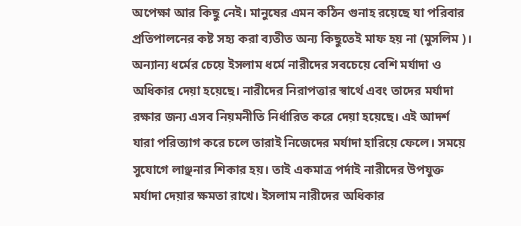অপেক্ষা আর কিছু নেই। মানুষের এমন কঠিন গুনাহ রয়েছে যা পরিবার প্রতিপালনের কষ্ট সহ্য করা ব্যতীত অন্য কিছুতেই মাফ হয় না (মুসলিম )।
অন্যান্য ধর্মের চেয়ে ইসলাম ধর্মে নারীদের সবচেয়ে বেশি মর্যাদা ও অধিকার দেয়া হয়েছে। নারীদের নিরাপত্তার স্বার্থে এবং তাদের মর্যাদা রক্ষার জন্য এসব নিয়মনীতি নির্ধারিত করে দেয়া হয়েছে। এই আদর্শ যারা পরিত্যাগ করে চলে তারাই নিজেদের মর্যাদা হারিয়ে ফেলে। সময়ে সুযোগে লাঞ্ছনার শিকার হয়। তাই একমাত্র পর্দাই নারীদের উপযুক্ত মর্যাদা দেয়ার ক্ষমতা রাখে। ইসলাম নারীদের অধিকার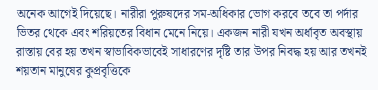অনেক আগেই দিয়েছে। নারীরা পুরুষদের সম-অধিকার ভোগ করবে তবে তা পর্দার ভিতর থেকে এবং শরিয়তের বিধান মেনে নিয়ে। একজন নারী যখন অর্ধাবৃত অবস্থায় রাস্তায় বের হয় তখন স্বাভাবিকভাবেই সাধারণের দৃষ্টি তার উপর নিবদ্ধ হয় আর তখনই শয়তান মানুষের কুপ্রবৃত্তিকে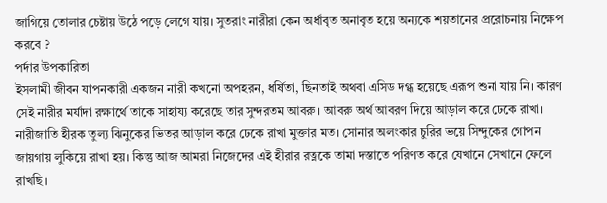জাগিয়ে তোলার চেষ্টায় উঠে পড়ে লেগে যায়। সুতরাং নারীরা কেন অর্ধাবৃত অনাবৃত হয়ে অন্যকে শয়তানের প্ররোচনায় নিক্ষেপ করবে ?
পর্দার উপকারিতা
ইসলামী জীবন যাপনকারী একজন নারী কখনো অপহরন, ধর্ষিতা, ছিনতাই অথবা এসিড দগ্ধ হয়েছে এরূপ শুনা যায় নি। কারণ সেই নারীর মর্যাদা রক্ষার্থে তাকে সাহায্য করেছে তার সুন্দরতম আবরু। আবরু অর্থ আবরণ দিয়ে আড়াল করে ঢেকে রাখা। নারীজাতি হীরক তুল্য ঝিনুকের ভিতর আড়াল করে ঢেকে রাখা মুক্তার মত। সোনার অলংকার চুরির ভয়ে সিন্দুকের গোপন জায়গায় লুকিয়ে রাখা হয়। কিন্তু আজ আমরা নিজেদের এই হীরার রত্নকে তামা দস্তাতে পরিণত করে যেখানে সেখানে ফেলে রাখছি।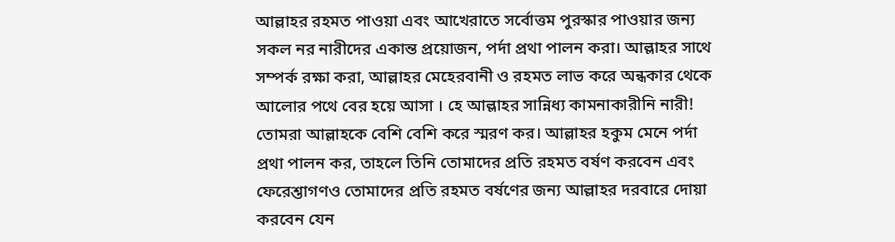আল্লাহর রহমত পাওয়া এবং আখেরাতে সর্বোত্তম পুরস্কার পাওয়ার জন্য সকল নর নারীদের একান্ত প্রয়োজন, পর্দা প্রথা পালন করা। আল্লাহর সাথে সম্পর্ক রক্ষা করা, আল্লাহর মেহেরবানী ও রহমত লাভ করে অন্ধকার থেকে আলোর পথে বের হয়ে আসা । হে আল্লাহর সান্নিধ্য কামনাকারীনি নারী! তোমরা আল্লাহকে বেশি বেশি করে স্মরণ কর। আল্লাহর হকুম মেনে পর্দা প্রথা পালন কর, তাহলে তিনি তোমাদের প্রতি রহমত বর্ষণ করবেন এবং ফেরেশ্তাগণও তোমাদের প্রতি রহমত বর্ষণের জন্য আল্লাহর দরবারে দোয়া করবেন যেন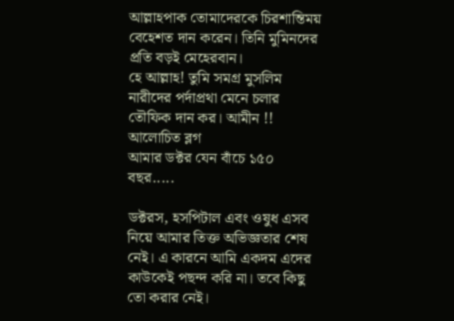আল্লাহপাক তোমাদেরকে চিরশান্তিময় বেহেশত দান করেন। তিনি মুমিনদের প্রতি বড়ই মেহেরবান।
হে আল্লাহ! তুমি সমগ্র মুসলিম নারীদের পর্দাপ্রথা মেনে চলার তৌফিক দান কর। আমীন !!
আলোচিত ব্লগ
আমার ডক্টর যেন বাঁচে ১৫০ বছর.....

ডক্টরস, হসপিটাল এবং ওষুধ এসব নিয়ে আমার তিক্ত অভিজ্ঞতার শেষ নেই। এ কারনে আমি একদম এদের কাউকেই পছন্দ করি না। তবে কিছু তো করার নেই।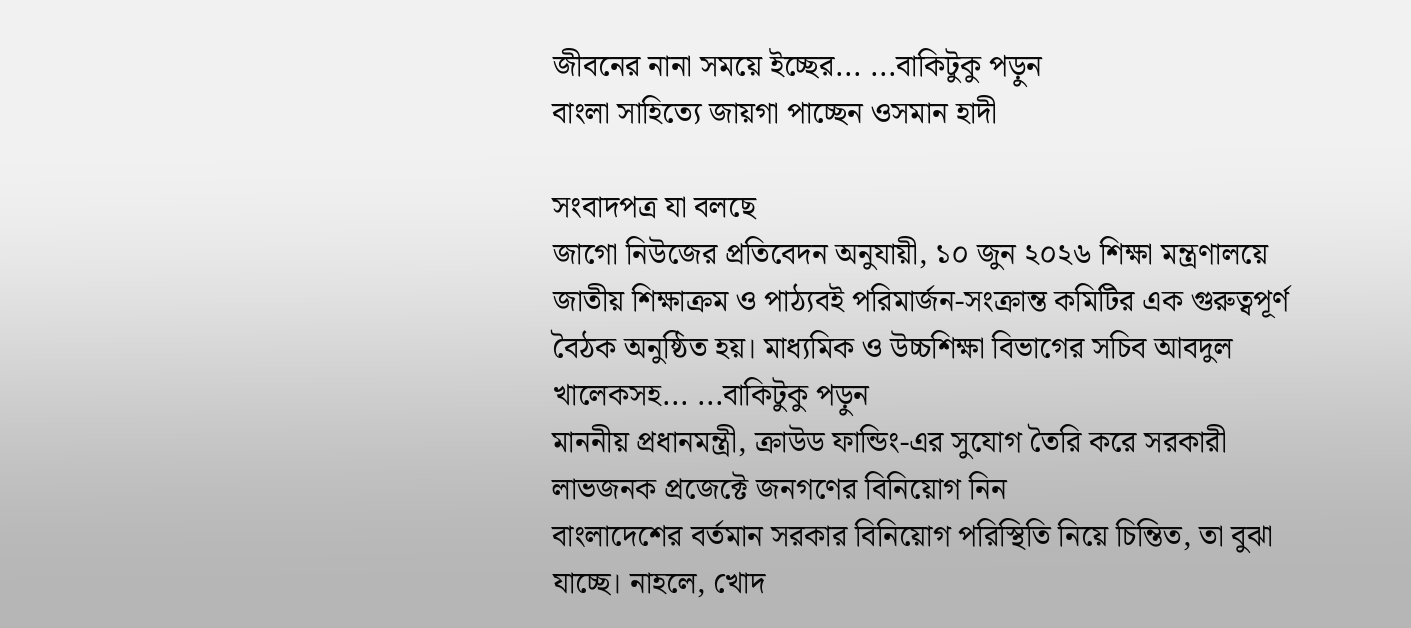জীবনের নানা সময়ে ইচ্ছের... ...বাকিটুকু পড়ুন
বাংলা সাহিত্যে জায়গা পাচ্ছেন ওসমান হাদী

সংবাদপত্র যা বলছে
জাগো নিউজের প্রতিবেদন অনুযায়ী, ১০ জুন ২০২৬ শিক্ষা মন্ত্রণালয়ে জাতীয় শিক্ষাক্রম ও পাঠ্যবই পরিমার্জন-সংক্রান্ত কমিটির এক গুরুত্বপূর্ণ বৈঠক অনুষ্ঠিত হয়। মাধ্যমিক ও উচ্চশিক্ষা বিভাগের সচিব আবদুল খালেকসহ... ...বাকিটুকু পড়ুন
মাননীয় প্রধানমন্ত্রী, ক্রাউড ফান্ডিং-এর সুযোগ তৈরি করে সরকারী লাভজনক প্রজেক্টে জনগণের বিনিয়োগ নিন
বাংলাদেশের বর্তমান সরকার বিনিয়োগ পরিস্থিতি নিয়ে চিন্তিত, তা বুঝা যাচ্ছে। নাহলে, খোদ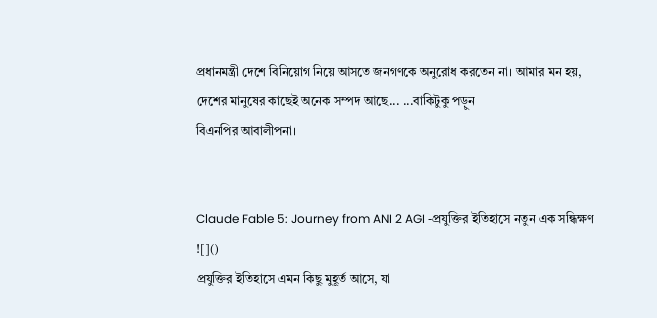প্রধানমন্ত্রী দেশে বিনিয়োগ নিয়ে আসতে জনগণকে অনুরোধ করতেন না। আমার মন হয়, দেশের মানুষের কাছেই অনেক সম্পদ আছে... ...বাকিটুকু পড়ুন
বিএনপির আবালীপনা।


Claude Fable 5: Journey from ANI 2 AGI -প্রযুক্তির ইতিহাসে নতুন এক সন্ধিক্ষণ
![]()
প্রযুক্তির ইতিহাসে এমন কিছু মুহূর্ত আসে, যা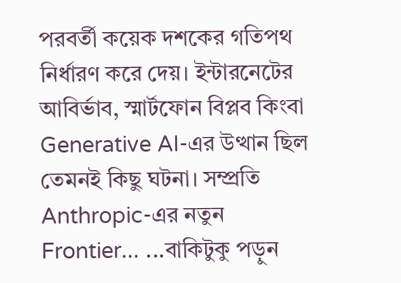পরবর্তী কয়েক দশকের গতিপথ নির্ধারণ করে দেয়। ইন্টারনেটের আবির্ভাব, স্মার্টফোন বিপ্লব কিংবা Generative AI-এর উত্থান ছিল তেমনই কিছু ঘটনা। সম্প্রতি Anthropic-এর নতুন Frontier... ...বাকিটুকু পড়ুন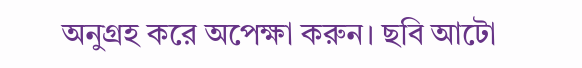অনুগ্রহ করে অপেক্ষা করুন। ছবি আটো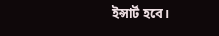ইন্সার্ট হবে।